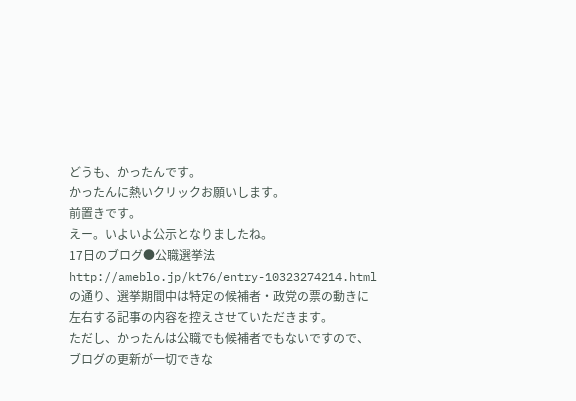どうも、かったんです。
かったんに熱いクリックお願いします。
前置きです。
えー。いよいよ公示となりましたね。
17日のブログ●公職選挙法http://ameblo.jp/kt76/entry-10323274214.html
の通り、選挙期間中は特定の候補者・政党の票の動きに左右する記事の内容を控えさせていただきます。
ただし、かったんは公職でも候補者でもないですので、ブログの更新が一切できな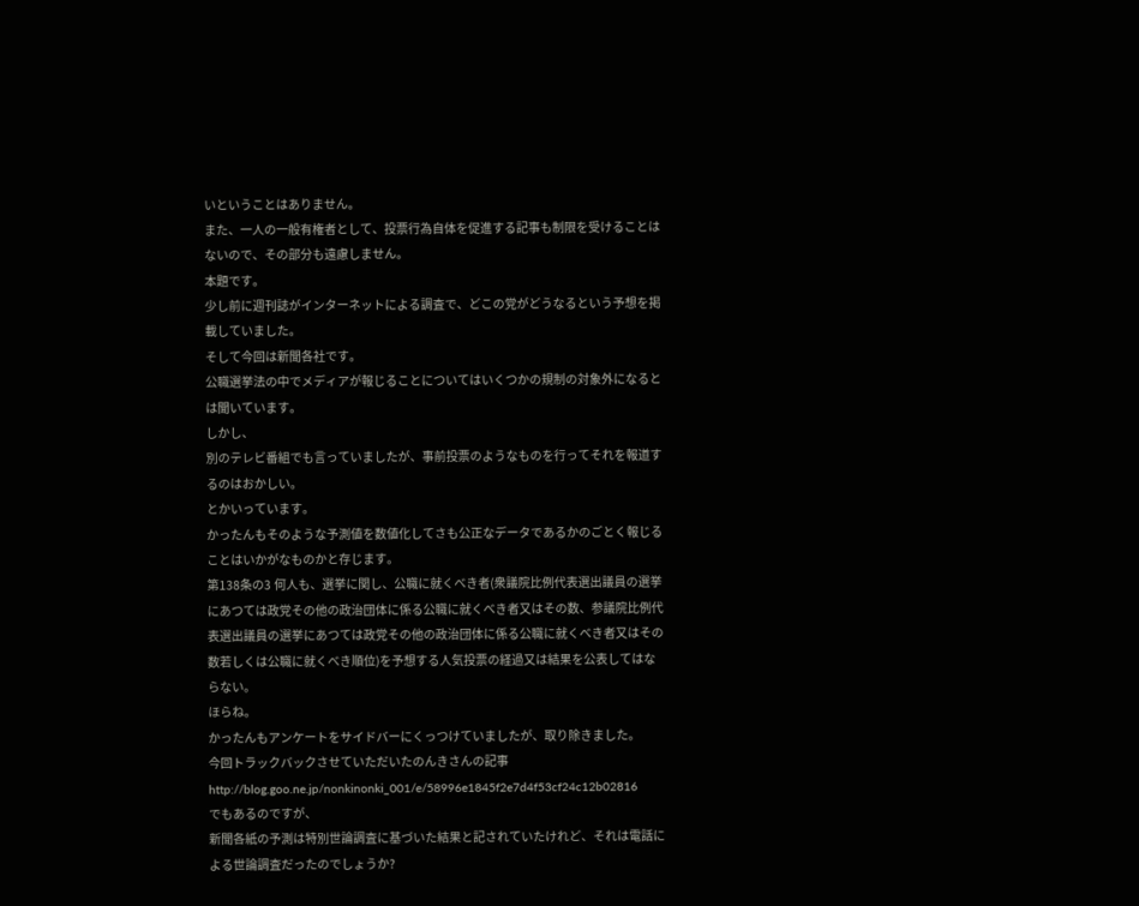いということはありません。
また、一人の一般有権者として、投票行為自体を促進する記事も制限を受けることはないので、その部分も遠慮しません。
本題です。
少し前に週刊誌がインターネットによる調査で、どこの党がどうなるという予想を掲載していました。
そして今回は新聞各社です。
公職選挙法の中でメディアが報じることについてはいくつかの規制の対象外になるとは聞いています。
しかし、
別のテレビ番組でも言っていましたが、事前投票のようなものを行ってそれを報道するのはおかしい。
とかいっています。
かったんもそのような予測値を数値化してさも公正なデータであるかのごとく報じることはいかがなものかと存じます。
第138条の3 何人も、選挙に関し、公職に就くべき者(衆議院比例代表選出議員の選挙にあつては政党その他の政治団体に係る公職に就くべき者又はその数、参議院比例代表選出議員の選挙にあつては政党その他の政治団体に係る公職に就くべき者又はその数若しくは公職に就くべき順位)を予想する人気投票の経過又は結果を公表してはならない。
ほらね。
かったんもアンケートをサイドバーにくっつけていましたが、取り除きました。
今回トラックバックさせていただいたのんきさんの記事http://blog.goo.ne.jp/nonkinonki_001/e/58996e1845f2e7d4f53cf24c12b02816
でもあるのですが、
新聞各紙の予測は特別世論調査に基づいた結果と記されていたけれど、それは電話による世論調査だったのでしょうか?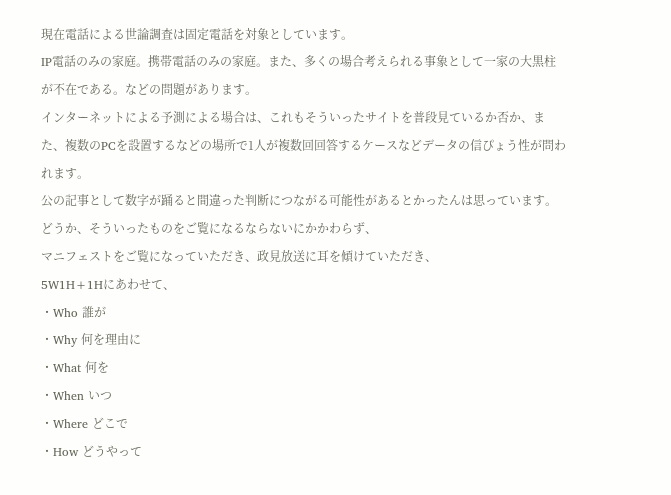現在電話による世論調査は固定電話を対象としています。
IP電話のみの家庭。携帯電話のみの家庭。また、多くの場合考えられる事象として一家の大黒柱が不在である。などの問題があります。
インターネットによる予測による場合は、これもそういったサイトを普段見ているか否か、また、複数のPCを設置するなどの場所で1人が複数回回答するケースなどデータの信ぴょう性が問われます。
公の記事として数字が踊ると間違った判断につながる可能性があるとかったんは思っています。
どうか、そういったものをご覧になるならないにかかわらず、
マニフェストをご覧になっていただき、政見放送に耳を傾けていただき、
5W1H+1Hにあわせて、
・Who 誰が
・Why 何を理由に
・What 何を
・When いつ
・Where どこで
・How どうやって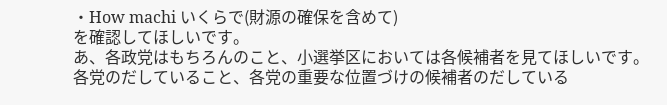・How machi いくらで(財源の確保を含めて)
を確認してほしいです。
あ、各政党はもちろんのこと、小選挙区においては各候補者を見てほしいです。
各党のだしていること、各党の重要な位置づけの候補者のだしている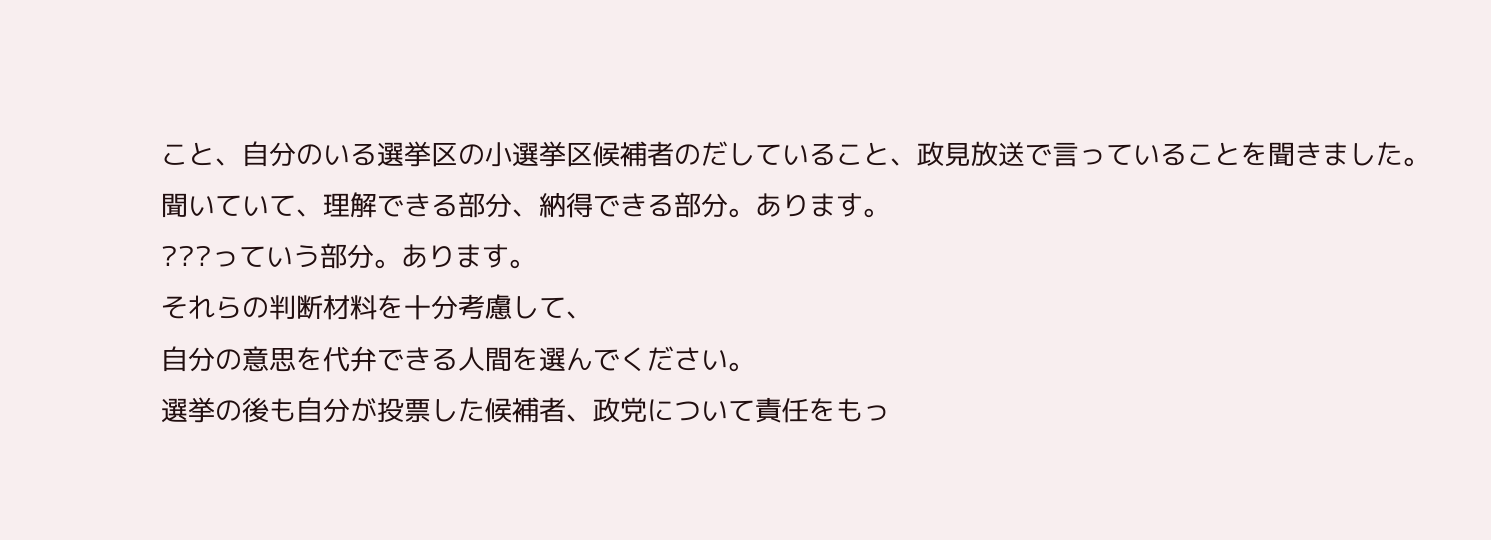こと、自分のいる選挙区の小選挙区候補者のだしていること、政見放送で言っていることを聞きました。
聞いていて、理解できる部分、納得できる部分。あります。
???っていう部分。あります。
それらの判断材料を十分考慮して、
自分の意思を代弁できる人間を選んでください。
選挙の後も自分が投票した候補者、政党について責任をもっ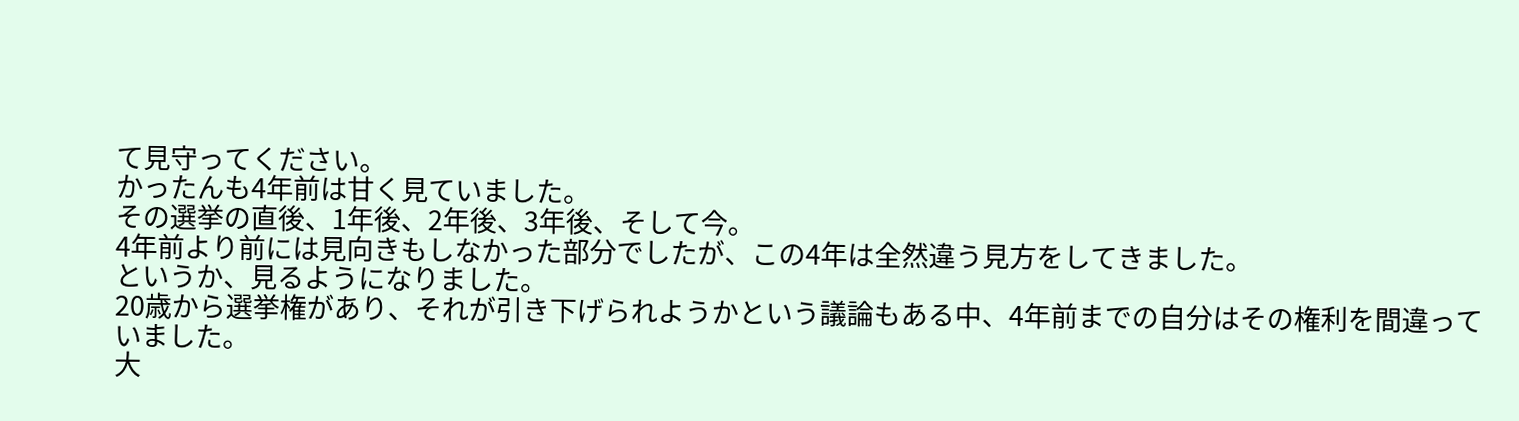て見守ってください。
かったんも4年前は甘く見ていました。
その選挙の直後、1年後、2年後、3年後、そして今。
4年前より前には見向きもしなかった部分でしたが、この4年は全然違う見方をしてきました。
というか、見るようになりました。
20歳から選挙権があり、それが引き下げられようかという議論もある中、4年前までの自分はその権利を間違っていました。
大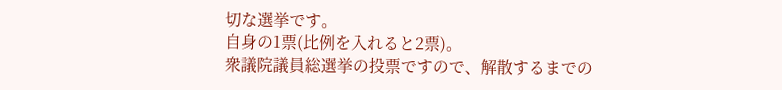切な選挙です。
自身の1票(比例を入れると2票)。
衆議院議員総選挙の投票ですので、解散するまでの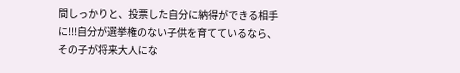間しっかりと、投票した自分に納得ができる相手に!!!自分が選挙権のない子供を育てているなら、その子が将来大人にな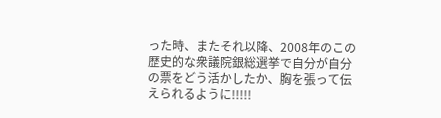った時、またそれ以降、2008年のこの歴史的な衆議院銀総選挙で自分が自分の票をどう活かしたか、胸を張って伝えられるように!!!!!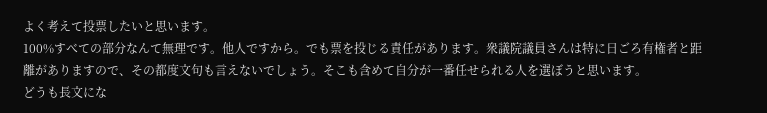よく考えて投票したいと思います。
100%すべての部分なんて無理です。他人ですから。でも票を投じる責任があります。衆議院議員さんは特に日ごろ有権者と距離がありますので、その都度文句も言えないでしょう。そこも含めて自分が一番任せられる人を選ぼうと思います。
どうも長文にな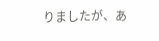りましたが、あ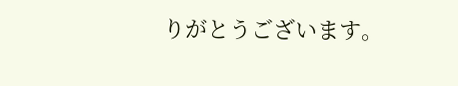りがとうございます。